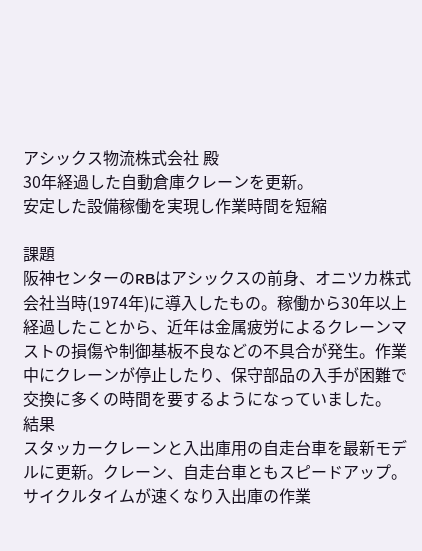アシックス物流株式会社 殿
30年経過した自動倉庫クレーンを更新。
安定した設備稼働を実現し作業時間を短縮

課題
阪神センターのRBはアシックスの前身、オニツカ株式会社当時(1974年)に導入したもの。稼働から30年以上経過したことから、近年は金属疲労によるクレーンマストの損傷や制御基板不良などの不具合が発生。作業中にクレーンが停止したり、保守部品の入手が困難で交換に多くの時間を要するようになっていました。
結果
スタッカークレーンと入出庫用の自走台車を最新モデルに更新。クレーン、自走台車ともスピードアップ。サイクルタイムが速くなり入出庫の作業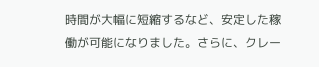時間が大幅に短縮するなど、安定した稼働が可能になりました。さらに、クレー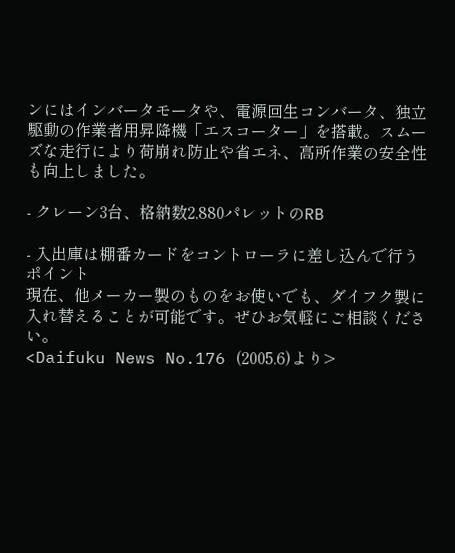ンにはインバータモータや、電源回生コンバータ、独立駆動の作業者用昇降機「エスコーター」を搭載。スムーズな走行により荷崩れ防止や省エネ、高所作業の安全性も向上しました。

- クレーン3台、格納数2,880パレットのRB

- 入出庫は棚番カードをコントローラに差し込んで行う
ポイント
現在、他メーカー製のものをお使いでも、ダイフク製に入れ替えることが可能です。ぜひお気軽にご相談ください。
<Daifuku News No.176 (2005.6)より>